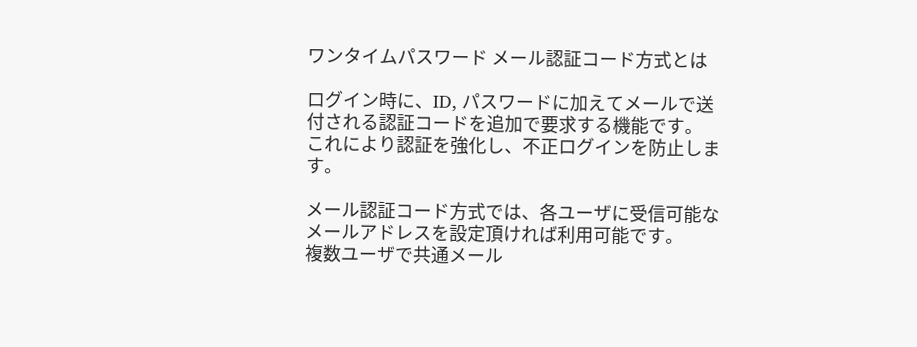ワンタイムパスワード メール認証コード方式とは

ログイン時に、ID, パスワードに加えてメールで送付される認証コードを追加で要求する機能です。
これにより認証を強化し、不正ログインを防止します。

メール認証コード方式では、各ユーザに受信可能なメールアドレスを設定頂ければ利用可能です。
複数ユーザで共通メール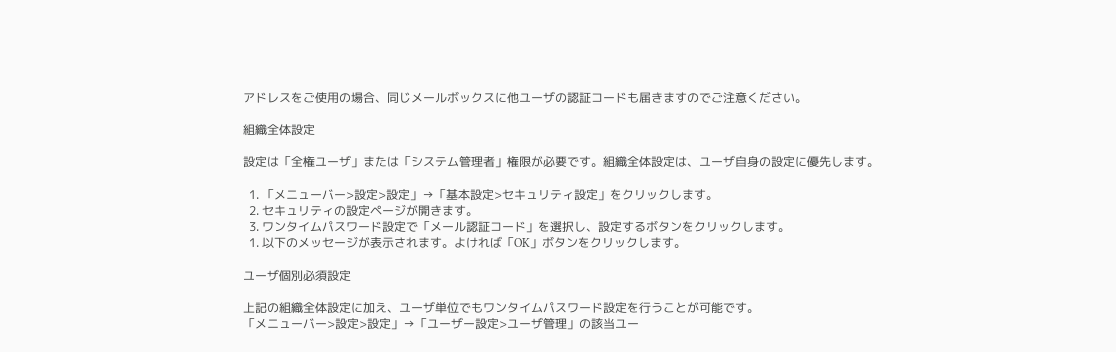アドレスをご使用の場合、同じメールボックスに他ユーザの認証コードも届きますのでご注意ください。

組織全体設定

設定は「全権ユーザ」または「システム管理者」権限が必要です。組織全体設定は、ユーザ自身の設定に優先します。

  1. 「メニューバー>設定>設定」→「基本設定>セキュリティ設定」をクリックします。
  2. セキュリティの設定ページが開きます。
  3. ワンタイムパスワード設定で「メール認証コード」を選択し、設定するボタンをクリックします。
  1. 以下のメッセージが表示されます。よければ「OK」ボタンをクリックします。

ユーザ個別必須設定

上記の組織全体設定に加え、ユーザ単位でもワンタイムパスワード設定を行うことが可能です。
「メニューバー>設定>設定」→「ユーザー設定>ユーザ管理」の該当ユー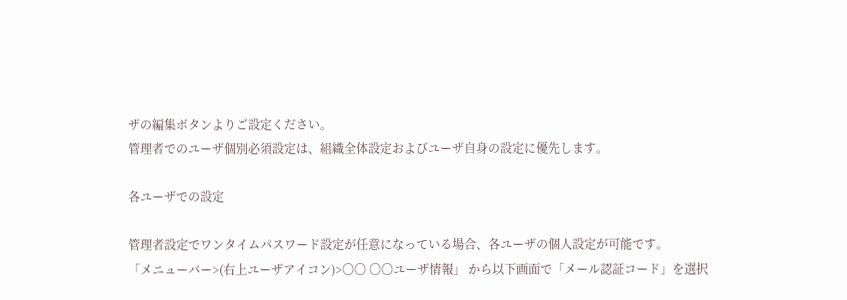ザの編集ボタンよりご設定ください。
管理者でのユーザ個別必須設定は、組織全体設定およびユーザ自身の設定に優先します。

各ユーザでの設定

管理者設定でワンタイムパスワード設定が任意になっている場合、各ユーザの個人設定が可能です。
「メニューバー>(右上ユーザアイコン)>〇〇 〇〇ユーザ情報」 から以下画面で「メール認証コード」を選択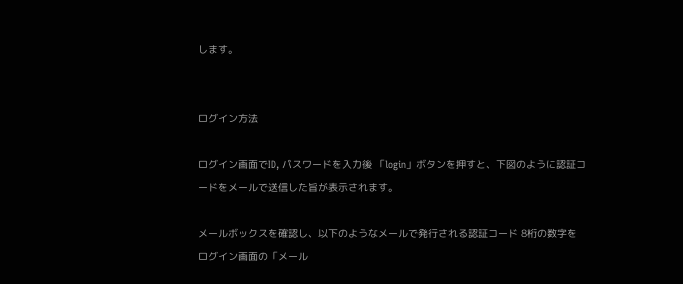します。


ログイン方法

ログイン画面でID, パスワードを入力後 「login」ボタンを押すと、下図のように認証コードをメールで送信した旨が表示されます。

メールボックスを確認し、以下のようなメールで発行される認証コード 8桁の数字をログイン画面の「メール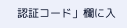認証コード」欄に入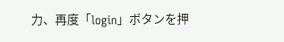力、再度「login」ボタンを押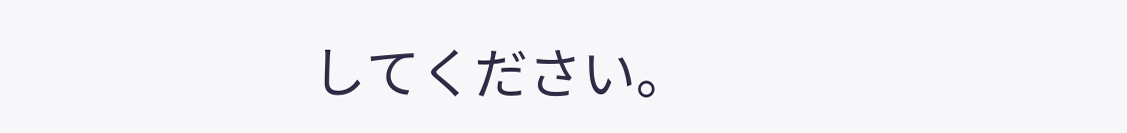してください。